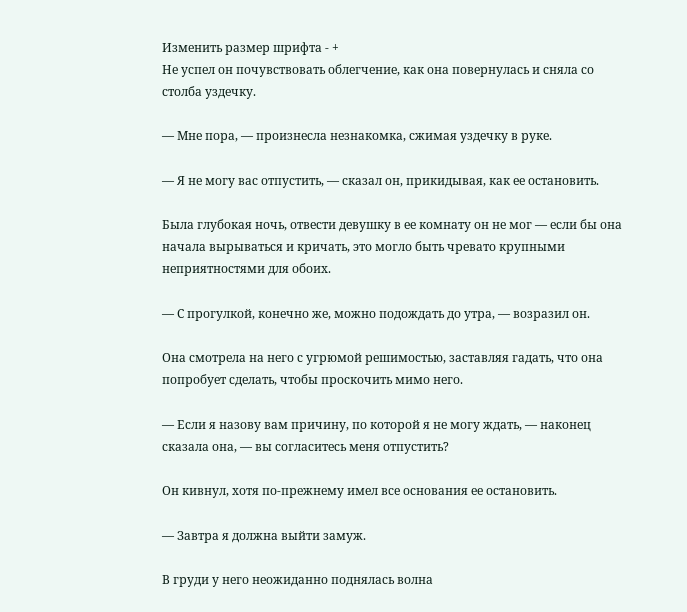Изменить размер шрифта - +
Не успел он почувствовать облегчение, как она повернулась и сняла со столба уздечку.

— Мне пора, — произнесла незнакомка, сжимая уздечку в руке.

— Я не могу вас отпустить, — сказал он, прикидывая, как ее остановить.

Была глубокая ночь, отвести девушку в ее комнату он не мог — если бы она начала вырываться и кричать, это могло быть чревато крупными неприятностями для обоих.

— С прогулкой, конечно же, можно подождать до утра, — возразил он.

Она смотрела на него с угрюмой решимостью, заставляя гадать, что она попробует сделать, чтобы проскочить мимо него.

— Если я назову вам причину, по которой я не могу ждать, — наконец сказала она, — вы согласитесь меня отпустить?

Он кивнул, хотя по-прежнему имел все основания ее остановить.

— Завтра я должна выйти замуж.

В груди у него неожиданно поднялась волна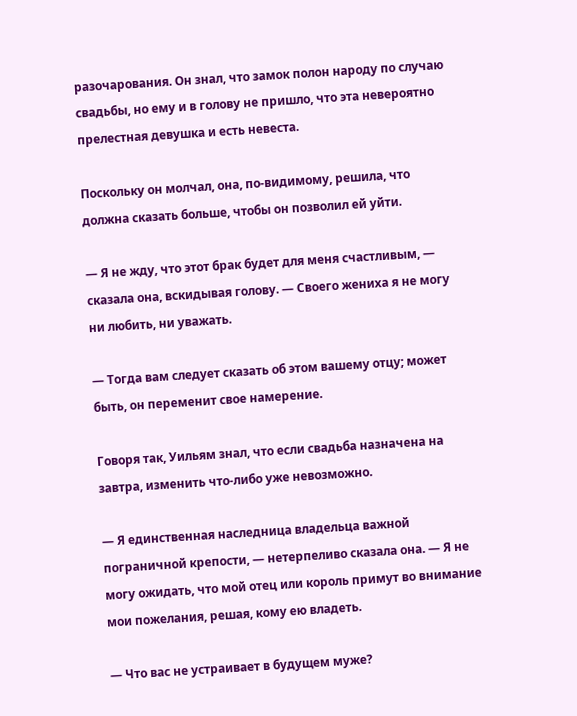разочарования. Он знал, что замок полон народу по случаю свадьбы, но ему и в голову не пришло, что эта невероятно прелестная девушка и есть невеста.

Поскольку он молчал, она, по-видимому, решила, что должна сказать больше, чтобы он позволил ей уйти.

— Я не жду, что этот брак будет для меня счастливым, — сказала она, вскидывая голову. — Своего жениха я не могу ни любить, ни уважать.

— Тогда вам следует сказать об этом вашему отцу; может быть, он переменит свое намерение.

Говоря так, Уильям знал, что если свадьба назначена на завтра, изменить что-либо уже невозможно.

— Я единственная наследница владельца важной пограничной крепости, — нетерпеливо сказала она. — Я не могу ожидать, что мой отец или король примут во внимание мои пожелания, решая, кому ею владеть.

— Что вас не устраивает в будущем муже?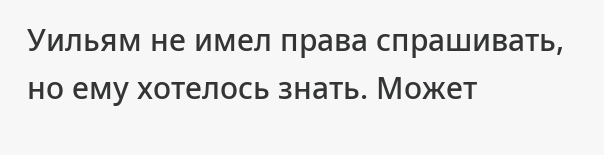Уильям не имел права спрашивать, но ему хотелось знать. Может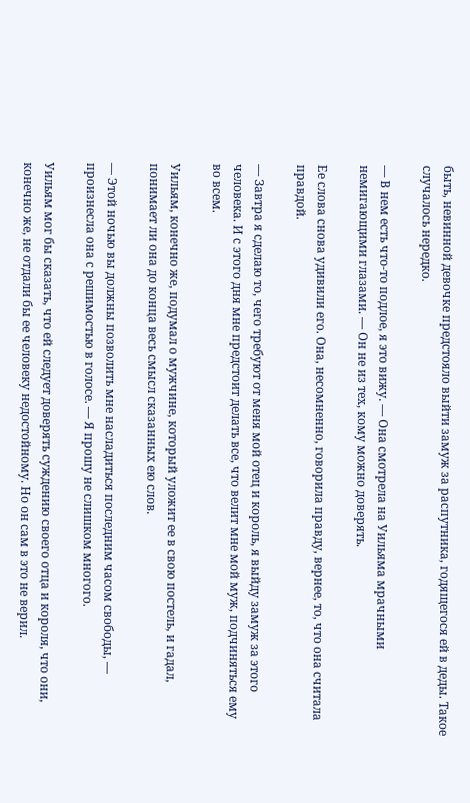быть, невинной девочке предстояло выйти замуж за распутника, годящегося ей в деды. Такое случалось нередко.

— В нем есть что-то подлое, я это вижу. — Она смотрела на Уильяма мрачными немигающими глазами. — Он не из тех, кому можно доверять.

Ее слова снова удивили его. Она, несомненно, говорила правду, вернее, то, что она считала правдой.

— Завтра я сделаю то, чего требуют от меня мой отец и король, я выйду замуж за этого человека. И с этого дня мне предстоит делать все, что велит мне мой муж, подчиняться ему во всем.

Уильям, конечно же, подумал о мужчине, который уложит ее в свою постель, и гадал, понимает ли она до конца весь смысл сказанных ею слов.

— Этой ночью вы должны позволить мне насладиться последним часом свободы, — произнесла она с решимостью в голосе. — Я прошу не слишком многого.

Уильям мог бы сказать, что ей следует доверять суждению своего отца и короля, что они, конечно же, не отдали бы ее человеку недостойному. Но он сам в это не верил.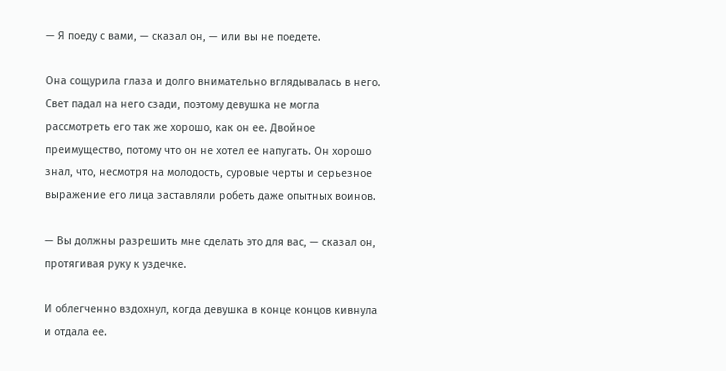— Я поеду с вами, — сказал он, — или вы не поедете.

Она сощурила глаза и долго внимательно вглядывалась в него. Свет падал на него сзади, поэтому девушка не могла рассмотреть его так же хорошо, как он ее. Двойное преимущество, потому что он не хотел ее напугать. Он хорошо знал, что, несмотря на молодость, суровые черты и серьезное выражение его лица заставляли робеть даже опытных воинов.

— Вы должны разрешить мне сделать это для вас, — сказал он, протягивая руку к уздечке.

И облегченно вздохнул, когда девушка в конце концов кивнула и отдала ее.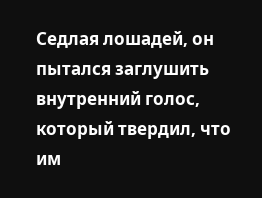Седлая лошадей, он пытался заглушить внутренний голос, который твердил, что им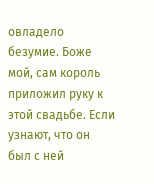овладело безумие. Боже мой, сам король приложил руку к этой свадьбе. Если узнают, что он был с ней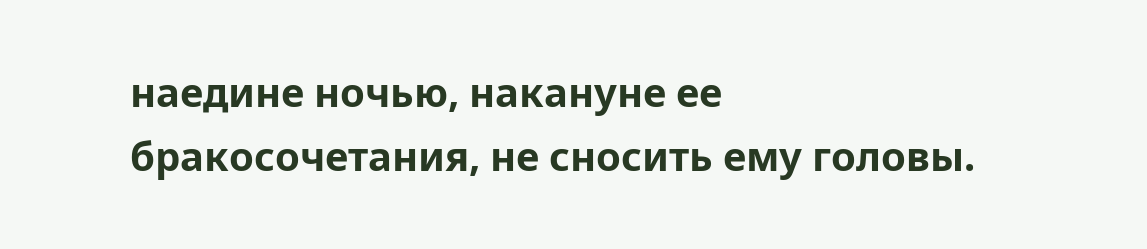наедине ночью, накануне ее бракосочетания, не сносить ему головы.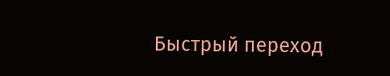Быстрый переход